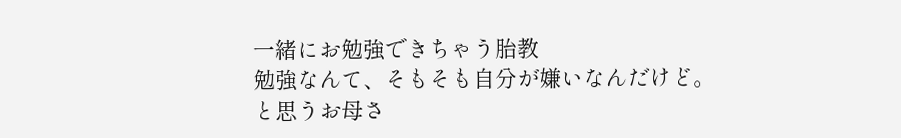一緒にお勉強できちゃう胎教
勉強なんて、そもそも自分が嫌いなんだけど。
と思うお母さ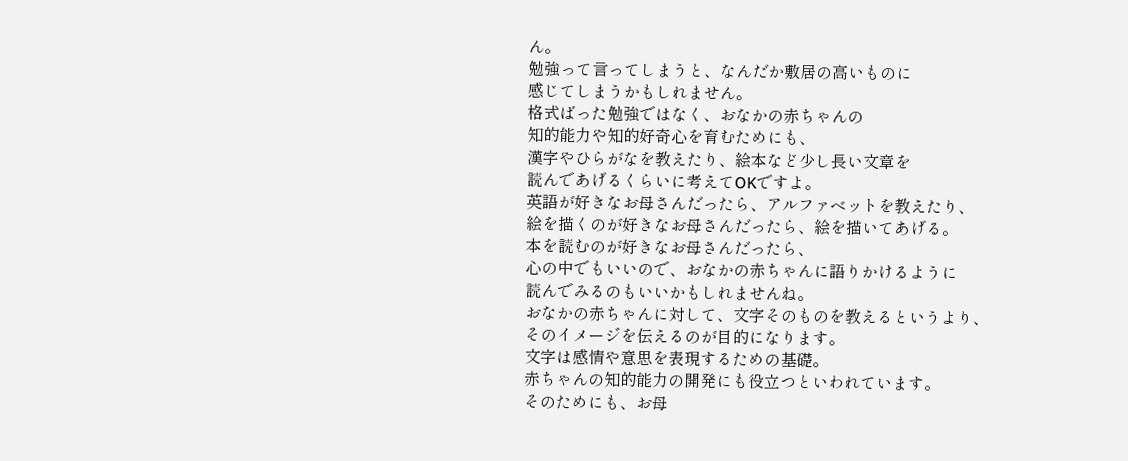ん。
勉強って言ってしまうと、なんだか敷居の高いものに
感じてしまうかもしれません。
格式ばった勉強ではなく、おなかの赤ちゃんの
知的能力や知的好奇心を育むためにも、
漢字やひらがなを教えたり、絵本など少し長い文章を
読んであげるくらいに考えてOKですよ。
英語が好きなお母さんだったら、アルファベットを教えたり、
絵を描くのが好きなお母さんだったら、絵を描いてあげる。
本を読むのが好きなお母さんだったら、
心の中でもいいので、おなかの赤ちゃんに語りかけるように
読んでみるのもいいかもしれませんね。
おなかの赤ちゃんに対して、文字そのものを教えるというより、
そのイメージを伝えるのが目的になります。
文字は感情や意思を表現するための基礎。
赤ちゃんの知的能力の開発にも役立つといわれています。
そのためにも、お母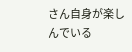さん自身が楽しんでいる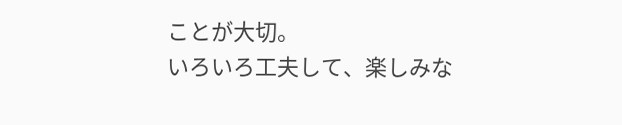ことが大切。
いろいろ工夫して、楽しみな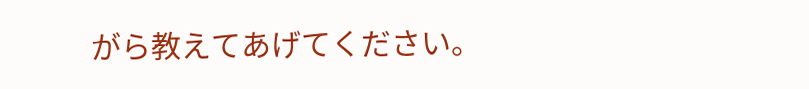がら教えてあげてください。